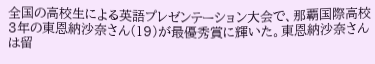全国の高校生による英語プレゼンテーション大会で、那覇国際高校3年の東恩納沙奈さん(19)が最優秀賞に輝いた。東恩納沙奈さんは留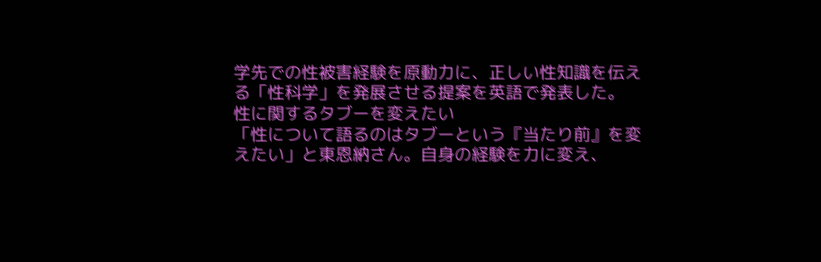学先での性被害経験を原動力に、正しい性知識を伝える「性科学」を発展させる提案を英語で発表した。
性に関するタブーを変えたい
「性について語るのはタブーという『当たり前』を変えたい」と東恩納さん。自身の経験を力に変え、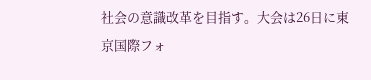社会の意識改革を目指す。大会は26日に東京国際フォ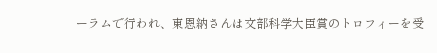ーラムで行われ、東恩納さんは文部科学大臣賞のトロフィーを受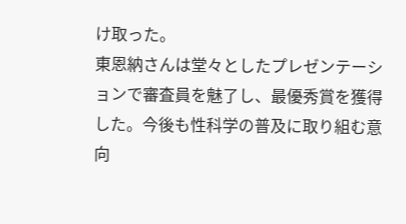け取った。
東恩納さんは堂々としたプレゼンテーションで審査員を魅了し、最優秀賞を獲得した。今後も性科学の普及に取り組む意向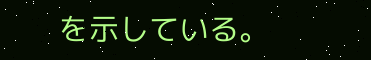を示している。